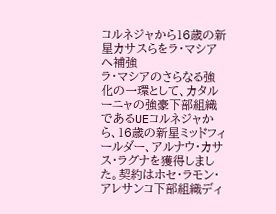コルネジャから16歳の新星カサスらをラ・マシアへ補強
ラ・マシアのさらなる強化の一環として、カタルーニャの強豪下部組織であるUEコルネジャから、16歳の新星ミッドフィールダー、アルナウ・カサス・ラグナを獲得しました。契約はホセ・ラモン・アレサンコ下部組織ディ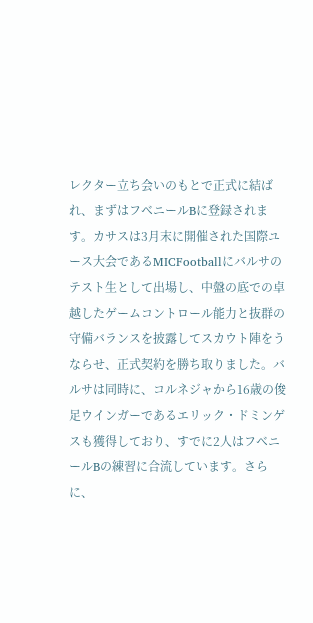レクター立ち会いのもとで正式に結ばれ、まずはフベニールBに登録されます。カサスは3月末に開催された国際ユース大会であるMICFootballにバルサのテスト生として出場し、中盤の底での卓越したゲームコントロール能力と抜群の守備バランスを披露してスカウト陣をうならせ、正式契約を勝ち取りました。バルサは同時に、コルネジャから16歳の俊足ウインガーであるエリック・ドミンゲスも獲得しており、すでに2人はフベニールBの練習に合流しています。さらに、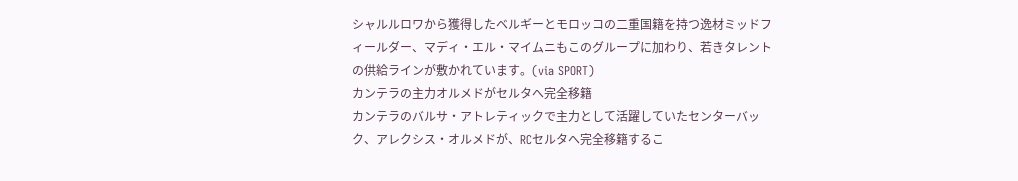シャルルロワから獲得したベルギーとモロッコの二重国籍を持つ逸材ミッドフィールダー、マディ・エル・マイムニもこのグループに加わり、若きタレントの供給ラインが敷かれています。(via SPORT)
カンテラの主力オルメドがセルタへ完全移籍
カンテラのバルサ・アトレティックで主力として活躍していたセンターバック、アレクシス・オルメドが、RCセルタへ完全移籍するこ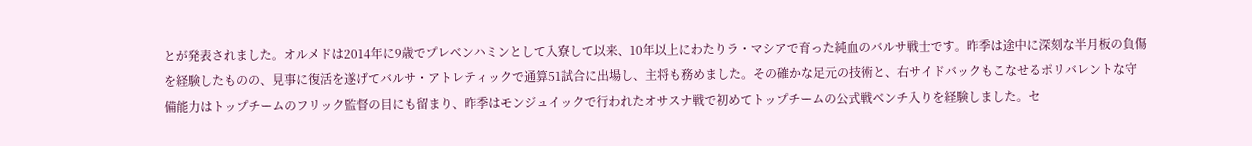とが発表されました。オルメドは2014年に9歳でプレベンハミンとして入寮して以来、10年以上にわたりラ・マシアで育った純血のバルサ戦士です。昨季は途中に深刻な半月板の負傷を経験したものの、見事に復活を遂げてバルサ・アトレティックで通算51試合に出場し、主将も務めました。その確かな足元の技術と、右サイドバックもこなせるポリバレントな守備能力はトップチームのフリック監督の目にも留まり、昨季はモンジュイックで行われたオサスナ戦で初めてトップチームの公式戦ベンチ入りを経験しました。セ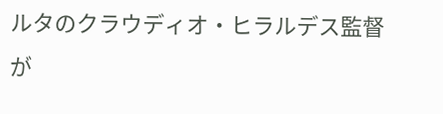ルタのクラウディオ・ヒラルデス監督が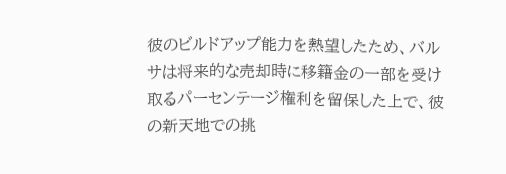彼のビルドアップ能力を熱望したため、バルサは将来的な売却時に移籍金の一部を受け取るパーセンテージ権利を留保した上で、彼の新天地での挑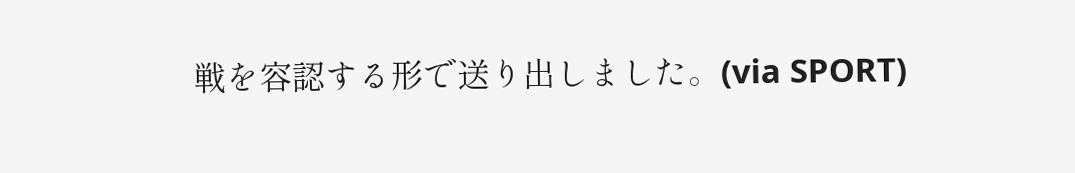戦を容認する形で送り出しました。(via SPORT)